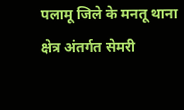पलामू जिले के मनतू थाना क्षेत्र अंतर्गत सेमरी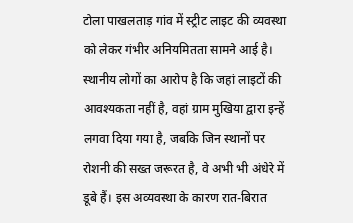टोला पाखलताड़ गांव में स्ट्रीट लाइट की व्यवस्था को लेकर गंभीर अनियमितता सामने आई है। स्थानीय लोगों का आरोप है कि जहां लाइटों की आवश्यकता नहीं है, वहां ग्राम मुखिया द्वारा इन्हें लगवा दिया गया है, जबकि जिन स्थानों पर रोशनी की सख्त जरूरत है, वे अभी भी अंधेरे में डूबे हैं। इस अव्यवस्था के कारण रात-बिरात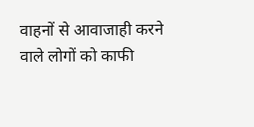वाहनों से आवाजाही करने वाले लोगों को काफी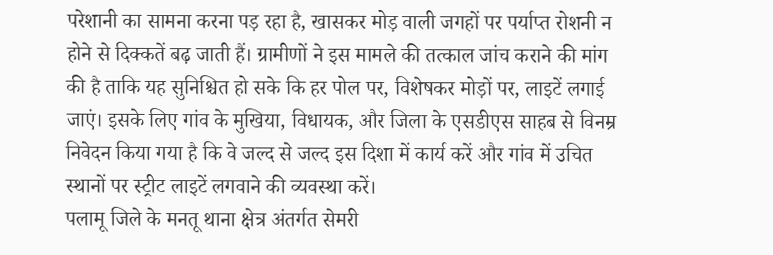परेशानी का सामना करना पड़ रहा है, खासकर मोड़ वाली जगहों पर पर्याप्त रोशनी न होने से दिक्कतें बढ़ जाती हैं। ग्रामीणों ने इस मामले की तत्काल जांच कराने की मांग की है ताकि यह सुनिश्चित हो सके कि हर पोल पर, विशेषकर मोड़ों पर, लाइटें लगाई जाएं। इसके लिए गांव के मुखिया, विधायक, और जिला के एसडीएस साहब से विनम्र निवेदन किया गया है कि वे जल्द से जल्द इस दिशा में कार्य करें और गांव में उचित स्थानों पर स्ट्रीट लाइटें लगवाने की व्यवस्था करें।
पलामू जिले के मनतू थाना क्षेत्र अंतर्गत सेमरी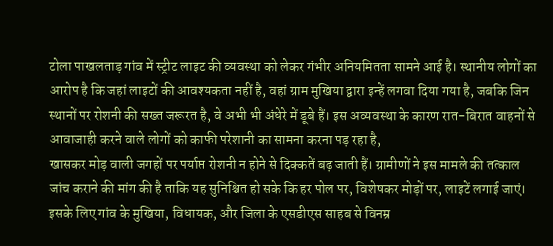टोला पाखलताड़ गांव में स्ट्रीट लाइट की व्यवस्था को लेकर गंभीर अनियमितता सामने आई है। स्थानीय लोगों का आरोप है कि जहां लाइटों की आवश्यकता नहीं है, वहां ग्राम मुखिया द्वारा इन्हें लगवा दिया गया है, जबकि जिन स्थानों पर रोशनी की सख्त जरूरत है, वे अभी भी अंधेरे में डूबे हैं। इस अव्यवस्था के कारण रात-बिरात वाहनों से आवाजाही करने वाले लोगों को काफी परेशानी का सामना करना पड़ रहा है,
खासकर मोड़ वाली जगहों पर पर्याप्त रोशनी न होने से दिक्कतें बढ़ जाती हैं। ग्रामीणों ने इस मामले की तत्काल जांच कराने की मांग की है ताकि यह सुनिश्चित हो सके कि हर पोल पर, विशेषकर मोड़ों पर, लाइटें लगाई जाएं। इसके लिए गांव के मुखिया, विधायक, और जिला के एसडीएस साहब से विनम्र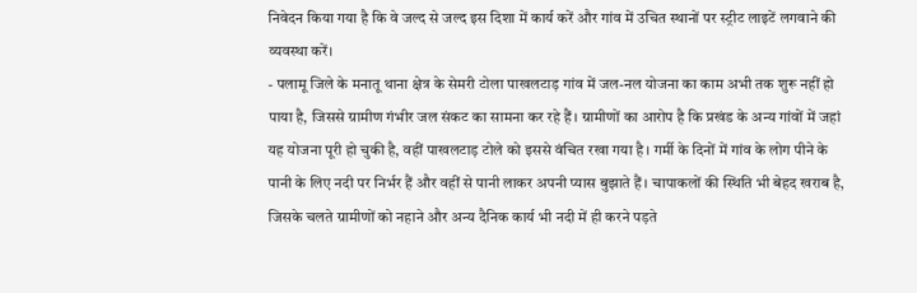निवेदन किया गया है कि वे जल्द से जल्द इस दिशा में कार्य करें और गांव में उचित स्थानों पर स्ट्रीट लाइटें लगवाने की व्यवस्था करें।
- पलामू जिले के मनातू थाना क्षेत्र के सेमरी टोला पाखलटाड़ गांव में जल-नल योजना का काम अभी तक शुरू नहीं हो पाया है, जिससे ग्रामीण गंभीर जल संकट का सामना कर रहे हैं। ग्रामीणों का आरोप है कि प्रखंड के अन्य गांवों में जहां यह योजना पूरी हो चुकी है, वहीं पाखलटाड़ टोले को इससे वंचित रखा गया है। गर्मी के दिनों में गांव के लोग पीने के पानी के लिए नदी पर निर्भर हैं और वहीं से पानी लाकर अपनी प्यास बुझाते हैं। चापाकलों की स्थिति भी बेहद खराब है, जिसके चलते ग्रामीणों को नहाने और अन्य दैनिक कार्य भी नदी में ही करने पड़ते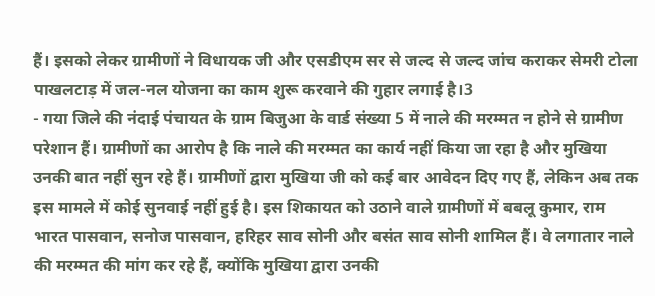हैं। इसको लेकर ग्रामीणों ने विधायक जी और एसडीएम सर से जल्द से जल्द जांच कराकर सेमरी टोला पाखलटाड़ में जल-नल योजना का काम शुरू करवाने की गुहार लगाई है।3
- गया जिले की नंदाई पंचायत के ग्राम बिजुआ के वार्ड संख्या 5 में नाले की मरम्मत न होने से ग्रामीण परेशान हैं। ग्रामीणों का आरोप है कि नाले की मरम्मत का कार्य नहीं किया जा रहा है और मुखिया उनकी बात नहीं सुन रहे हैं। ग्रामीणों द्वारा मुखिया जी को कई बार आवेदन दिए गए हैं, लेकिन अब तक इस मामले में कोई सुनवाई नहीं हुई है। इस शिकायत को उठाने वाले ग्रामीणों में बबलू कुमार, राम भारत पासवान, सनोज पासवान, हरिहर साव सोनी और बसंत साव सोनी शामिल हैं। वे लगातार नाले की मरम्मत की मांग कर रहे हैं, क्योंकि मुखिया द्वारा उनकी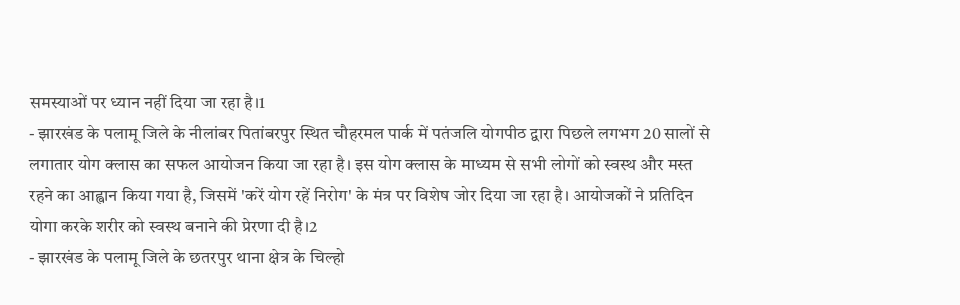समस्याओं पर ध्यान नहीं दिया जा रहा है।1
- झारखंड के पलामू जिले के नीलांबर पितांबरपुर स्थित चौहरमल पार्क में पतंजलि योगपीठ द्वारा पिछले लगभग 20 सालों से लगातार योग क्लास का सफल आयोजन किया जा रहा है। इस योग क्लास के माध्यम से सभी लोगों को स्वस्थ और मस्त रहने का आह्वान किया गया है, जिसमें 'करें योग रहें निरोग' के मंत्र पर विशेष जोर दिया जा रहा है। आयोजकों ने प्रतिदिन योगा करके शरीर को स्वस्थ बनाने की प्रेरणा दी है।2
- झारखंड के पलामू जिले के छतरपुर थाना क्षेत्र के चिल्हो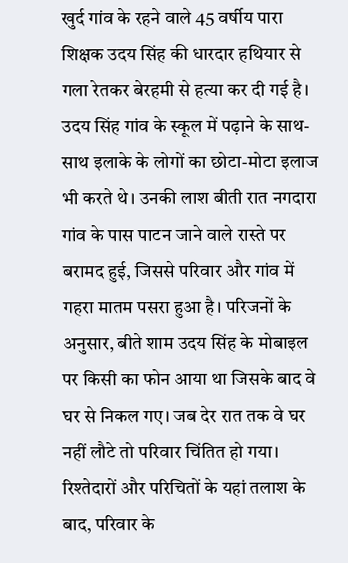खुर्द गांव के रहने वाले 45 वर्षीय पारा शिक्षक उदय सिंह की धारदार हथियार से गला रेतकर बेरहमी से हत्या कर दी गई है। उदय सिंह गांव के स्कूल में पढ़ाने के साथ-साथ इलाके के लोगों का छोटा-मोटा इलाज भी करते थे। उनकी लाश बीती रात नगदारा गांव के पास पाटन जाने वाले रास्ते पर बरामद हुई, जिससे परिवार और गांव में गहरा मातम पसरा हुआ है। परिजनों के अनुसार, बीते शाम उदय सिंह के मोबाइल पर किसी का फोन आया था जिसके बाद वे घर से निकल गए। जब देर रात तक वे घर नहीं लौटे तो परिवार चिंतित हो गया। रिश्तेदारों और परिचितों के यहां तलाश के बाद, परिवार के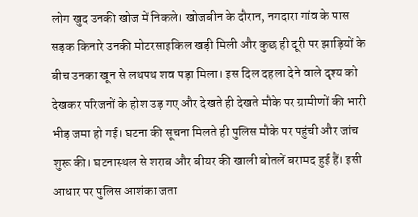लोग खुद उनकी खोज में निकले। खोजबीन के दौरान, नगदारा गांव के पास सड़क किनारे उनकी मोटरसाइकिल खड़ी मिली और कुछ ही दूरी पर झाड़ियों के बीच उनका खून से लथपथ शव पड़ा मिला। इस दिल दहला देने वाले दृश्य को देखकर परिजनों के होश उड़ गए और देखते ही देखते मौके पर ग्रामीणों की भारी भीड़ जमा हो गई। घटना की सूचना मिलते ही पुलिस मौके पर पहुंची और जांच शुरू की। घटनास्थल से शराब और बीयर की खाली बोतलें बरामद हुई हैं। इसी आधार पर पुलिस आशंका जता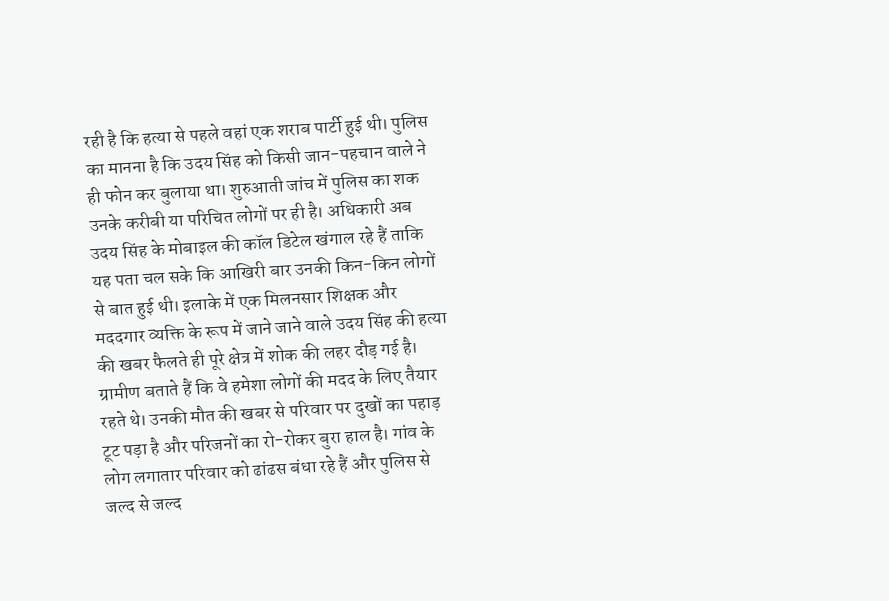रही है कि हत्या से पहले वहां एक शराब पार्टी हुई थी। पुलिस का मानना है कि उदय सिंह को किसी जान-पहचान वाले ने ही फोन कर बुलाया था। शुरुआती जांच में पुलिस का शक उनके करीबी या परिचित लोगों पर ही है। अधिकारी अब उदय सिंह के मोबाइल की कॉल डिटेल खंगाल रहे हैं ताकि यह पता चल सके कि आखिरी बार उनकी किन-किन लोगों से बात हुई थी। इलाके में एक मिलनसार शिक्षक और मददगार व्यक्ति के रूप में जाने जाने वाले उदय सिंह की हत्या की खबर फैलते ही पूरे क्षेत्र में शोक की लहर दौड़ गई है। ग्रामीण बताते हैं कि वे हमेशा लोगों की मदद के लिए तैयार रहते थे। उनकी मौत की खबर से परिवार पर दुखों का पहाड़ टूट पड़ा है और परिजनों का रो-रोकर बुरा हाल है। गांव के लोग लगातार परिवार को ढांढस बंधा रहे हैं और पुलिस से जल्द से जल्द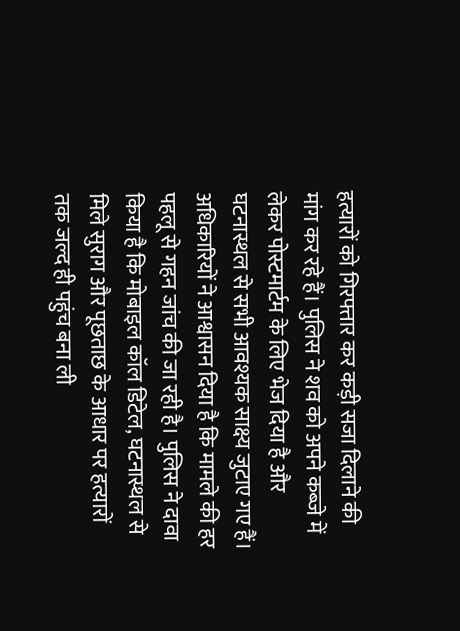हत्यारों को गिरफ्तार कर कड़ी सजा दिलाने की मांग कर रहे हैं। पुलिस ने शव को अपने कब्जे में लेकर पोस्टमार्टम के लिए भेज दिया है और घटनास्थल से सभी आवश्यक साक्ष्य जुटाए गए हैं। अधिकारियों ने आश्वासन दिया है कि मामले की हर पहलू से गहन जांच की जा रही है। पुलिस ने दावा किया है कि मोबाइल कॉल डिटेल, घटनास्थल से मिले सुराग और पूछताछ के आधार पर हत्यारों तक जल्द ही पहुंच बना ली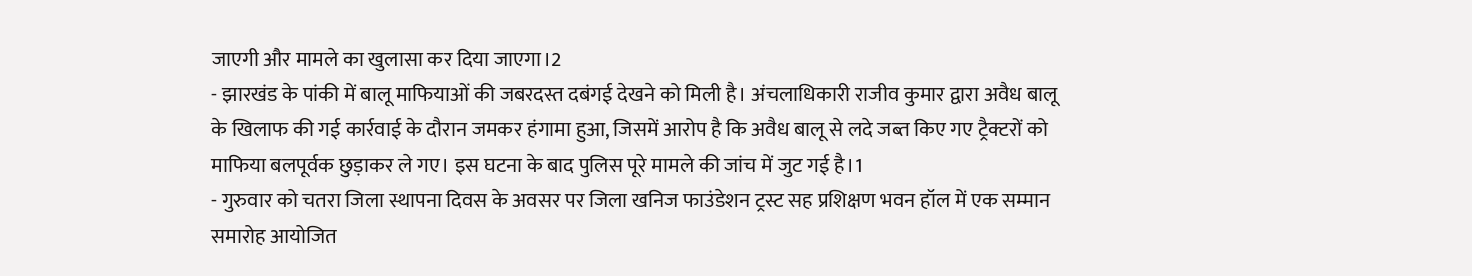जाएगी और मामले का खुलासा कर दिया जाएगा।2
- झारखंड के पांकी में बालू माफियाओं की जबरदस्त दबंगई देखने को मिली है। अंचलाधिकारी राजीव कुमार द्वारा अवैध बालू के खिलाफ की गई कार्रवाई के दौरान जमकर हंगामा हुआ, जिसमें आरोप है कि अवैध बालू से लदे जब्त किए गए ट्रैक्टरों को माफिया बलपूर्वक छुड़ाकर ले गए। इस घटना के बाद पुलिस पूरे मामले की जांच में जुट गई है।1
- गुरुवार को चतरा जिला स्थापना दिवस के अवसर पर जिला खनिज फाउंडेशन ट्रस्ट सह प्रशिक्षण भवन हॉल में एक सम्मान समारोह आयोजित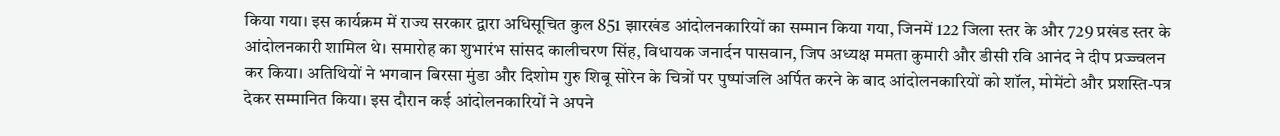किया गया। इस कार्यक्रम में राज्य सरकार द्वारा अधिसूचित कुल 851 झारखंड आंदोलनकारियों का सम्मान किया गया, जिनमें 122 जिला स्तर के और 729 प्रखंड स्तर के आंदोलनकारी शामिल थे। समारोह का शुभारंभ सांसद कालीचरण सिंह, विधायक जनार्दन पासवान, जिप अध्यक्ष ममता कुमारी और डीसी रवि आनंद ने दीप प्रज्ज्वलन कर किया। अतिथियों ने भगवान बिरसा मुंडा और दिशोम गुरु शिबू सोरेन के चित्रों पर पुष्पांजलि अर्पित करने के बाद आंदोलनकारियों को शॉल, मोमेंटो और प्रशस्ति-पत्र देकर सम्मानित किया। इस दौरान कई आंदोलनकारियों ने अपने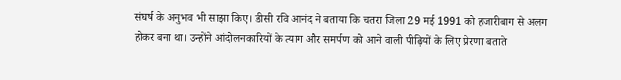संघर्ष के अनुभव भी साझा किए। डीसी रवि आनंद ने बताया कि चतरा जिला 29 मई 1991 को हजारीबाग से अलग होकर बना था। उन्होंने आंदोलनकारियों के त्याग और समर्पण को आने वाली पीढ़ियों के लिए प्रेरणा बताते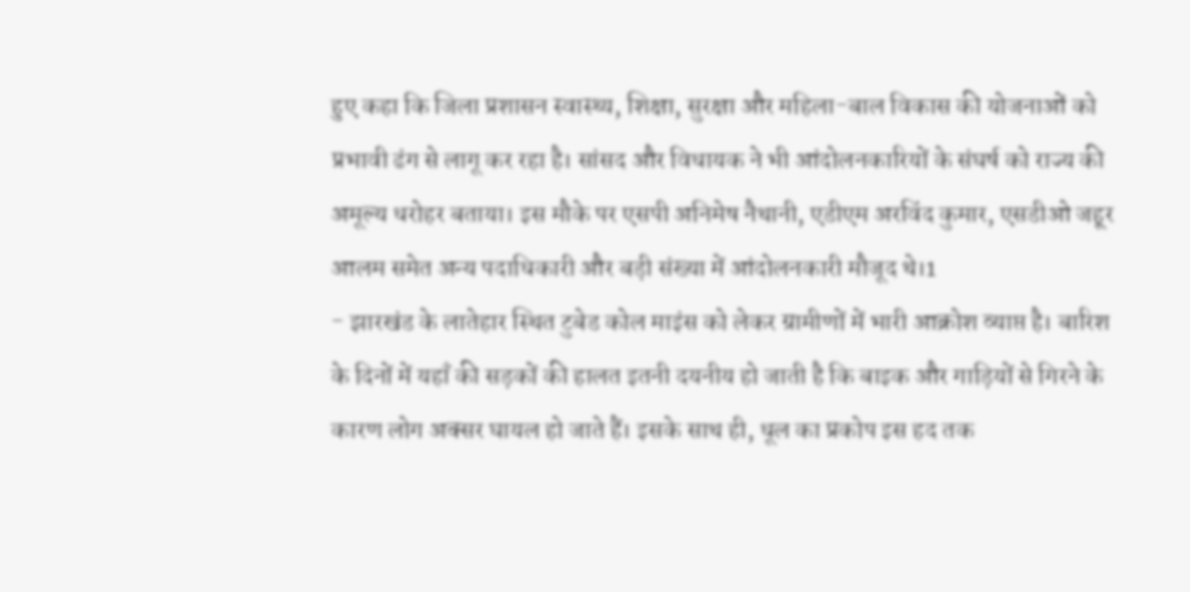हुए कहा कि जिला प्रशासन स्वास्थ्य, शिक्षा, सुरक्षा और महिला-बाल विकास की योजनाओं को प्रभावी ढंग से लागू कर रहा है। सांसद और विधायक ने भी आंदोलनकारियों के संघर्ष को राज्य की अमूल्य धरोहर बताया। इस मौके पर एसपी अनिमेष नैथानी, एडीएम अरविंद कुमार, एसडीओ जहूर आलम समेत अन्य पदाधिकारी और बड़ी संख्या में आंदोलनकारी मौजूद थे।1
- झारखंड के लातेहार स्थित टुबेड कोल माइंस को लेकर ग्रामीणों में भारी आक्रोश व्याप्त है। बारिश के दिनों में यहाँ की सड़कों की हालत इतनी दयनीय हो जाती है कि बाइक और गाड़ियों से गिरने के कारण लोग अक्सर घायल हो जाते हैं। इसके साथ ही, धूल का प्रकोप इस हद तक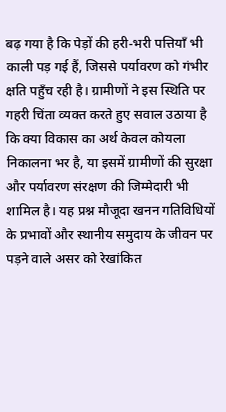बढ़ गया है कि पेड़ों की हरी-भरी पत्तियाँ भी काली पड़ गई हैं, जिससे पर्यावरण को गंभीर क्षति पहुँच रही है। ग्रामीणों ने इस स्थिति पर गहरी चिंता व्यक्त करते हुए सवाल उठाया है कि क्या विकास का अर्थ केवल कोयला निकालना भर है, या इसमें ग्रामीणों की सुरक्षा और पर्यावरण संरक्षण की जिम्मेदारी भी शामिल है। यह प्रश्न मौजूदा खनन गतिविधियों के प्रभावों और स्थानीय समुदाय के जीवन पर पड़ने वाले असर को रेखांकित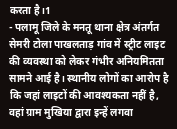करता है।1
- पलामू जिले के मनतू थाना क्षेत्र अंतर्गत सेमरी टोला पाखलताड़ गांव में स्ट्रीट लाइट की व्यवस्था को लेकर गंभीर अनियमितता सामने आई है। स्थानीय लोगों का आरोप है कि जहां लाइटों की आवश्यकता नहीं है, वहां ग्राम मुखिया द्वारा इन्हें लगवा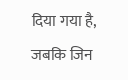दिया गया है, जबकि जिन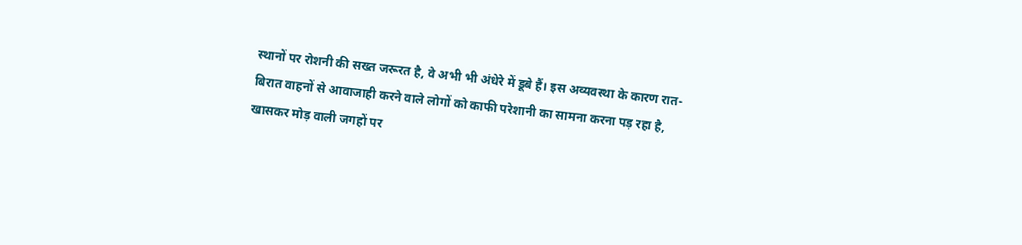स्थानों पर रोशनी की सख्त जरूरत है, वे अभी भी अंधेरे में डूबे हैं। इस अव्यवस्था के कारण रात-बिरात वाहनों से आवाजाही करने वाले लोगों को काफी परेशानी का सामना करना पड़ रहा है, खासकर मोड़ वाली जगहों पर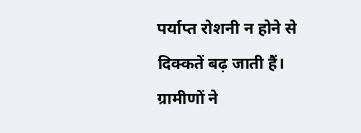पर्याप्त रोशनी न होने से दिक्कतें बढ़ जाती हैं। ग्रामीणों ने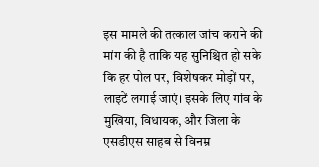इस मामले की तत्काल जांच कराने की मांग की है ताकि यह सुनिश्चित हो सके कि हर पोल पर, विशेषकर मोड़ों पर, लाइटें लगाई जाएं। इसके लिए गांव के मुखिया, विधायक, और जिला के एसडीएस साहब से विनम्र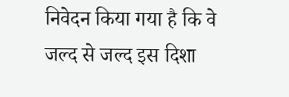निवेदन किया गया है कि वे जल्द से जल्द इस दिशा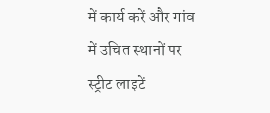में कार्य करें और गांव में उचित स्थानों पर स्ट्रीट लाइटें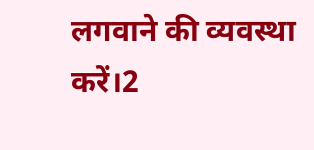लगवाने की व्यवस्था करें।2